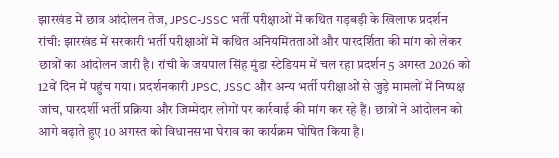झारखंड में छात्र आंदोलन तेज, JPSC-JSSC भर्ती परीक्षाओं में कथित गड़बड़ी के खिलाफ प्रदर्शन
रांची: झारखंड में सरकारी भर्ती परीक्षाओं में कथित अनियमितताओं और पारदर्शिता की मांग को लेकर छात्रों का आंदोलन जारी है। रांची के जयपाल सिंह मुंडा स्टेडियम में चल रहा प्रदर्शन 5 अगस्त 2026 को 12वें दिन में पहुंच गया। प्रदर्शनकारी JPSC, JSSC और अन्य भर्ती परीक्षाओं से जुड़े मामलों में निष्पक्ष जांच, पारदर्शी भर्ती प्रक्रिया और जिम्मेदार लोगों पर कार्रवाई की मांग कर रहे हैं। छात्रों ने आंदोलन को आगे बढ़ाते हुए 10 अगस्त को विधानसभा घेराव का कार्यक्रम घोषित किया है।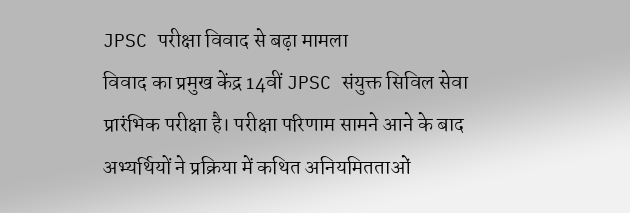JPSC परीक्षा विवाद से बढ़ा मामला
विवाद का प्रमुख केंद्र 14वीं JPSC संयुक्त सिविल सेवा प्रारंभिक परीक्षा है। परीक्षा परिणाम सामने आने के बाद अभ्यर्थियों ने प्रक्रिया में कथित अनियमितताओं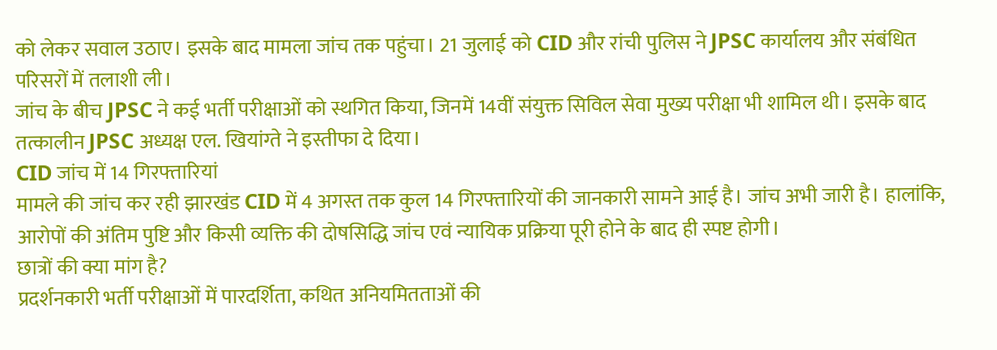को लेकर सवाल उठाए। इसके बाद मामला जांच तक पहुंचा। 21 जुलाई को CID और रांची पुलिस ने JPSC कार्यालय और संबंधित परिसरों में तलाशी ली।
जांच के बीच JPSC ने कई भर्ती परीक्षाओं को स्थगित किया, जिनमें 14वीं संयुक्त सिविल सेवा मुख्य परीक्षा भी शामिल थी। इसके बाद तत्कालीन JPSC अध्यक्ष एल. खियांग्ते ने इस्तीफा दे दिया।
CID जांच में 14 गिरफ्तारियां
मामले की जांच कर रही झारखंड CID में 4 अगस्त तक कुल 14 गिरफ्तारियों की जानकारी सामने आई है। जांच अभी जारी है। हालांकि, आरोपों की अंतिम पुष्टि और किसी व्यक्ति की दोषसिद्धि जांच एवं न्यायिक प्रक्रिया पूरी होने के बाद ही स्पष्ट होगी।
छात्रों की क्या मांग है?
प्रदर्शनकारी भर्ती परीक्षाओं में पारदर्शिता, कथित अनियमितताओं की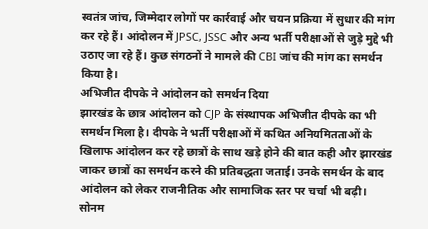स्वतंत्र जांच, जिम्मेदार लोगों पर कार्रवाई और चयन प्रक्रिया में सुधार की मांग कर रहे हैं। आंदोलन में JPSC, JSSC और अन्य भर्ती परीक्षाओं से जुड़े मुद्दे भी उठाए जा रहे हैं। कुछ संगठनों ने मामले की CBI जांच की मांग का समर्थन किया है।
अभिजीत दीपके ने आंदोलन को समर्थन दिया
झारखंड के छात्र आंदोलन को CJP के संस्थापक अभिजीत दीपके का भी समर्थन मिला है। दीपके ने भर्ती परीक्षाओं में कथित अनियमितताओं के खिलाफ आंदोलन कर रहे छात्रों के साथ खड़े होने की बात कही और झारखंड जाकर छात्रों का समर्थन करने की प्रतिबद्धता जताई। उनके समर्थन के बाद आंदोलन को लेकर राजनीतिक और सामाजिक स्तर पर चर्चा भी बढ़ी।
सोनम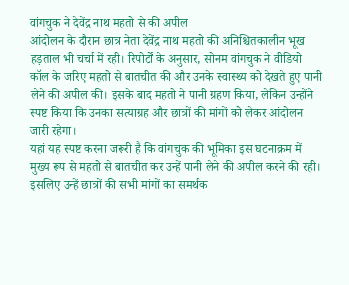वांगचुक ने देवेंद्र नाथ महतो से की अपील
आंदोलन के दौरान छात्र नेता देवेंद्र नाथ महतो की अनिश्चितकालीन भूख हड़ताल भी चर्चा में रही। रिपोर्टों के अनुसार, सोनम वांगचुक ने वीडियो कॉल के जरिए महतो से बातचीत की और उनके स्वास्थ्य को देखते हुए पानी लेने की अपील की। इसके बाद महतो ने पानी ग्रहण किया, लेकिन उन्होंने स्पष्ट किया कि उनका सत्याग्रह और छात्रों की मांगों को लेकर आंदोलन जारी रहेगा।
यहां यह स्पष्ट करना जरूरी है कि वांगचुक की भूमिका इस घटनाक्रम में मुख्य रूप से महतो से बातचीत कर उन्हें पानी लेने की अपील करने की रही। इसलिए उन्हें छात्रों की सभी मांगों का समर्थक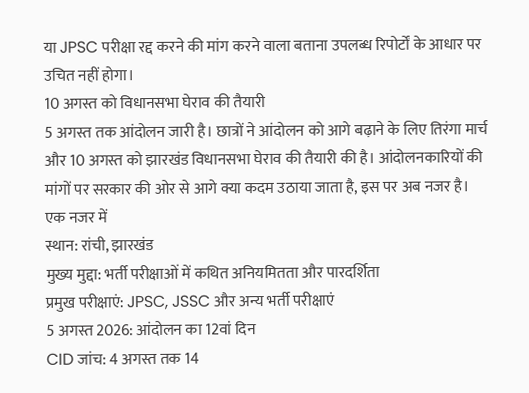या JPSC परीक्षा रद्द करने की मांग करने वाला बताना उपलब्ध रिपोर्टों के आधार पर उचित नहीं होगा।
10 अगस्त को विधानसभा घेराव की तैयारी
5 अगस्त तक आंदोलन जारी है। छात्रों ने आंदोलन को आगे बढ़ाने के लिए तिरंगा मार्च और 10 अगस्त को झारखंड विधानसभा घेराव की तैयारी की है। आंदोलनकारियों की मांगों पर सरकार की ओर से आगे क्या कदम उठाया जाता है, इस पर अब नजर है।
एक नजर में
स्थान: रांची, झारखंड
मुख्य मुद्दा: भर्ती परीक्षाओं में कथित अनियमितता और पारदर्शिता
प्रमुख परीक्षाएं: JPSC, JSSC और अन्य भर्ती परीक्षाएं
5 अगस्त 2026: आंदोलन का 12वां दिन
CID जांच: 4 अगस्त तक 14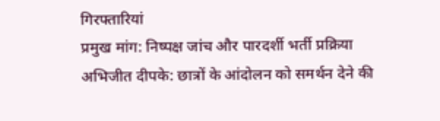गिरफ्तारियां
प्रमुख मांग: निष्पक्ष जांच और पारदर्शी भर्ती प्रक्रिया
अभिजीत दीपके: छात्रों के आंदोलन को समर्थन देने की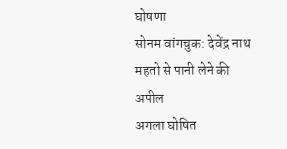घोषणा
सोनम वांगचुक: देवेंद्र नाथ महतो से पानी लेने की अपील
अगला घोषित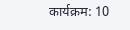कार्यक्रम: 10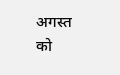अगस्त को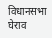विधानसभा घेराव